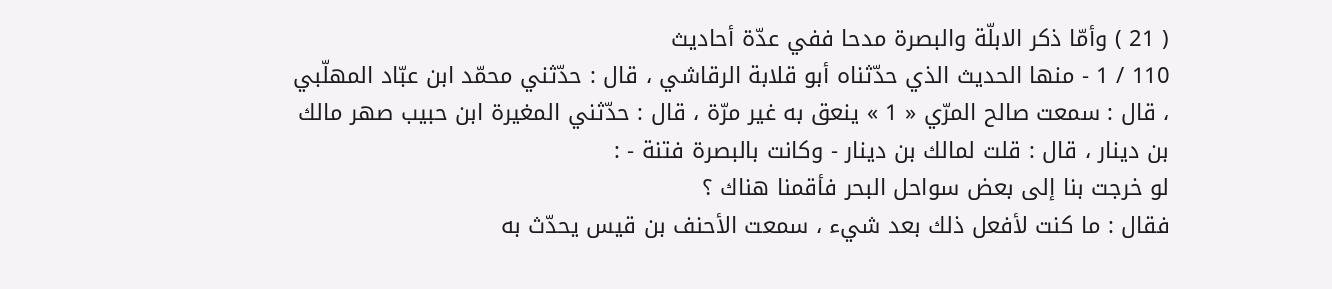( 21 ) وأمّا ذكر الابلّة والبصرة مدحا ففي عدّة أحاديث
110 / 1 - منها الحديث الذي حدّثناه أبو قلابة الرقاشي ، قال : حدّثني محمّد ابن عبّاد المهلّبي ، قال : سمعت صالح المرّي « 1 » ينعق به غير مرّة ، قال : حدّثني المغيرة ابن حبيب صهر مالك بن دينار ، قال : قلت لمالك بن دينار - وكانت بالبصرة فتنة - :
لو خرجت بنا إلى بعض سواحل البحر فأقمنا هناك ؟
فقال : ما كنت لأفعل ذلك بعد شيء ، سمعت الأحنف بن قيس يحدّث به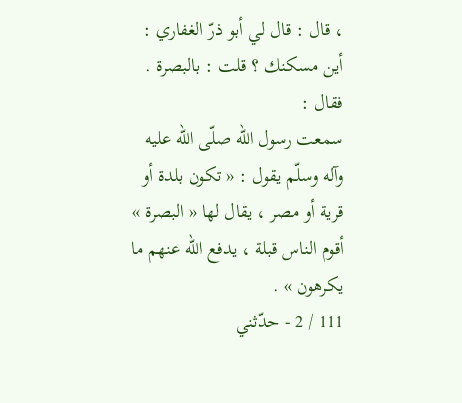، قال : قال لي أبو ذرّ الغفاري : أين مسكنك ؟ قلت : بالبصرة . فقال :
سمعت رسول اللّه صلّى اللّه عليه وآله وسلّم يقول : « تكون بلدة أو قرية أو مصر ، يقال لها « البصرة » أقوم الناس قبلة ، يدفع اللّه عنهم ما يكرهون » .
111 / 2 - حدّثني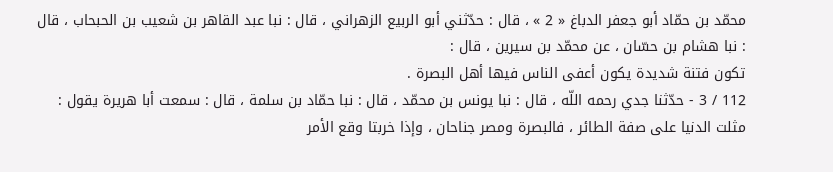محمّد بن حمّاد أبو جعفر الدباغ « 2 » ، قال : حدّثني أبو الربيع الزهراني ، قال : نبا عبد القاهر بن شعيب بن الحبحاب ، قال : نبا هشام بن حسّان ، عن محمّد بن سيرين ، قال :
تكون فتنة شديدة يكون أعفى الناس فيها أهل البصرة .
112 / 3 - حدّثنا جدي رحمه اللّه ، قال : نبا يونس بن محمّد ، قال : نبا حمّاد بن سلمة ، قال : سمعت أبا هريرة يقول : مثلت الدنيا على صفة الطائر ، فالبصرة ومصر جناحان ، وإذا خربتا وقع الأمر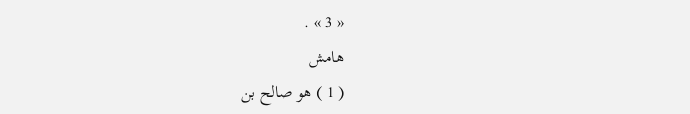« 3 » .
هامش
( 1 ) هو صالح بن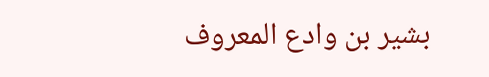بشير بن وادع المعروف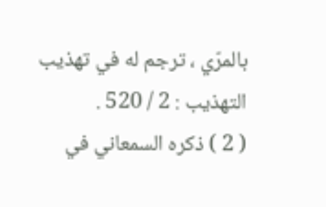بالمرّي ، ترجم له في تهذيب التهذيب : 2 / 520 .
( 2 ) ذكره السمعاني في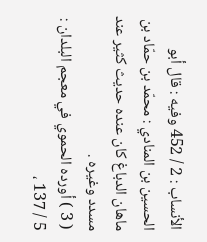الأنساب : 2 / 452 وفيه : قال أبو الحسين بن المنادي : محمّد بن حمّاد بن ماهان الدباغ كان عنده حديث كثير عند مسدد وغيره .
( 3 ) أورده الحموي في معجم البلدان : 5 / 137 ،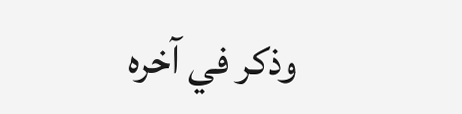وذكر في آخره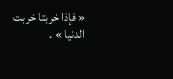« فإذا خربتا خربت الدنيا » .